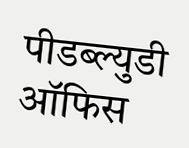पीडब्ल्युडी ऑफिस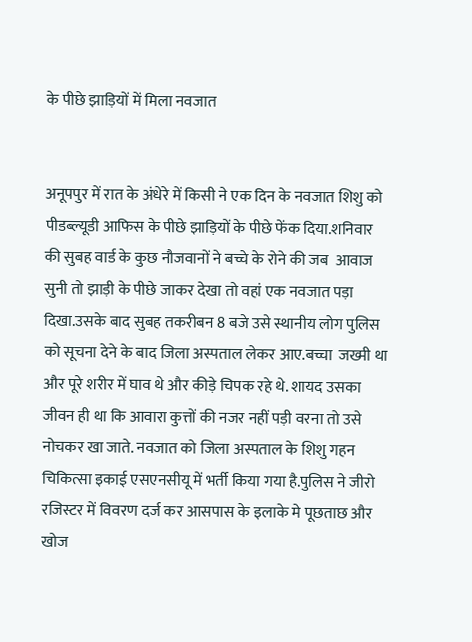के पीछे झाड़ियों में मिला नवजात


अनूपपुर में रात के अंधेरे में किसी ने एक दिन के नवजात शिशु को पीडब्ल्यूडी आफिस के पीछे झाड़ियों के पीछे फेंक दिया.शनिवार की सुबह वार्ड के कुछ नौजवानों ने बच्चे के रोने की जब  आवाज सुनी तो झाड़ी के पीछे जाकर देखा तो वहां एक नवजात पड़ा दिखा.उसके बाद सुबह तकरीबन 8 बजे उसे स्थानीय लोग पुलिस को सूचना देने के बाद जिला अस्पताल लेकर आए.बच्चा  जख्मी था और पूरे शरीर में घाव थे और कीड़े चिपक रहे थे. शायद उसका जीवन ही था कि आवारा कुत्तों की नजर नहीं पड़ी वरना तो उसे नोचकर खा जाते. नवजात को जिला अस्पताल के शिशु गहन चिकित्सा इकाई एसएनसीयू में भर्ती किया गया है.पुलिस ने जीरो रजिस्टर में विवरण दर्ज कर आसपास के इलाके मे पूछताछ और खोज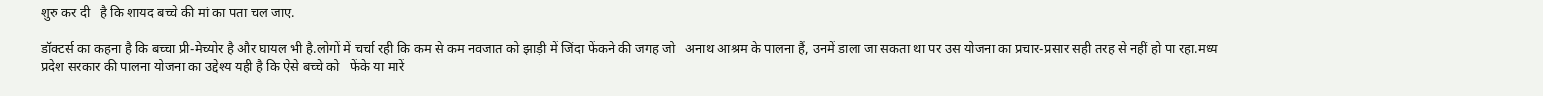शुरु कर दी   है कि शायद बच्चे की मां का पता चल जाए.

डॉक्टर्स का कहना है कि बच्चा प्री-मेच्योर है और घायल भी है.लोगों में चर्चा रही कि कम से कम नवजात को झाड़ी में जिंदा फेंकने की जगह जो   अनाथ आश्रम के पालना हैं, उनमें डाला जा सकता था पर उस योजना का प्रचार-प्रसार सही तरह से नहीं हो पा रहा.मध्य प्रदेश सरकार की पालना योजना का उद्देश्य यही है कि ऐसे बच्चे को   फेंके या मारें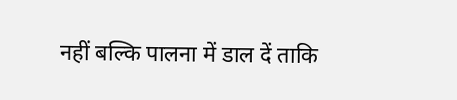नहीं बल्कि पालना में डाल दें ताकि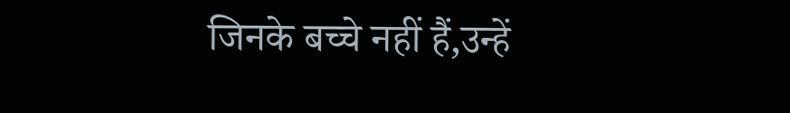जिनके बच्चे नहीं हैं,उन्हें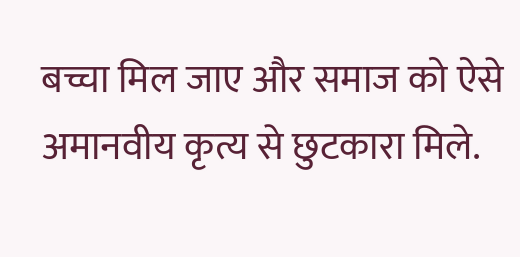बच्चा मिल जाए और समाज को ऐसे अमानवीय कृत्य से छुटकारा मिले.